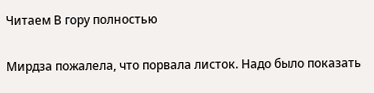Читаем В гору полностью

Мирдза пожалела, что порвала листок. Надо было показать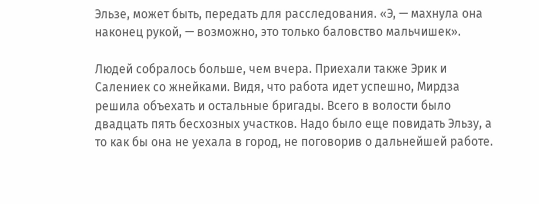Эльзе, может быть, передать для расследования. «Э, — махнула она наконец рукой, — возможно, это только баловство мальчишек».

Людей собралось больше, чем вчера. Приехали также Эрик и Салениек со жнейками. Видя, что работа идет успешно, Мирдза решила объехать и остальные бригады. Всего в волости было двадцать пять бесхозных участков. Надо было еще повидать Эльзу, а то как бы она не уехала в город, не поговорив о дальнейшей работе.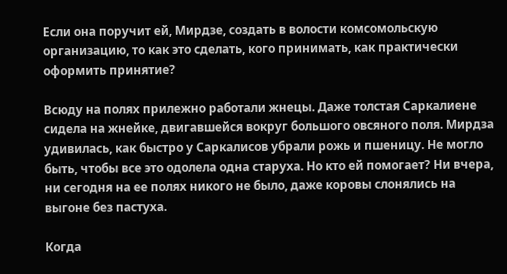Если она поручит ей, Мирдзе, создать в волости комсомольскую организацию, то как это сделать, кого принимать, как практически оформить принятие?

Всюду на полях прилежно работали жнецы. Даже толстая Саркалиене сидела на жнейке, двигавшейся вокруг большого овсяного поля. Мирдза удивилась, как быстро у Саркалисов убрали рожь и пшеницу. Не могло быть, чтобы все это одолела одна старуха. Но кто ей помогает? Ни вчера, ни сегодня на ее полях никого не было, даже коровы слонялись на выгоне без пастуха.

Когда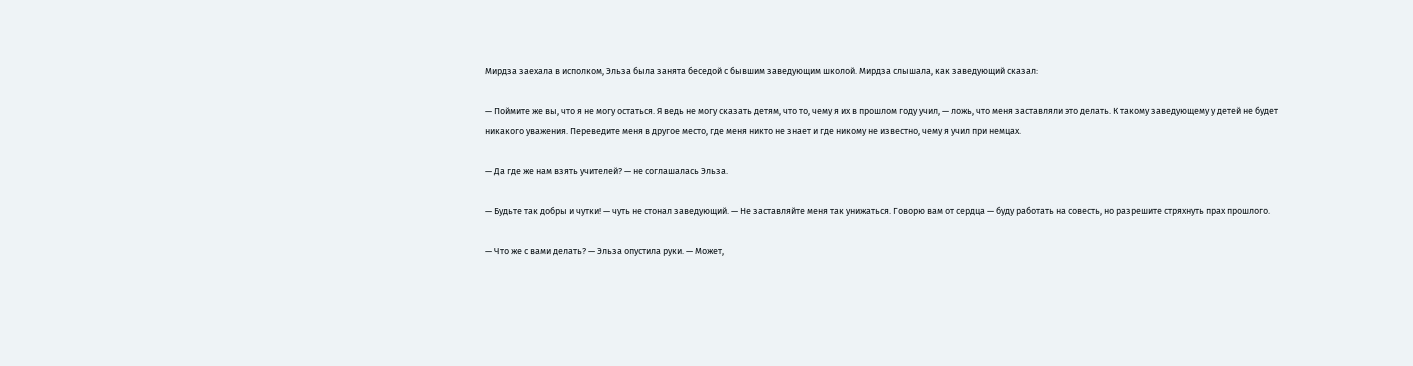Мирдза заехала в исполком, Эльза была занята беседой с бывшим заведующим школой. Мирдза слышала, как заведующий сказал:

— Поймите же вы, что я не могу остаться. Я ведь не могу сказать детям, что то, чему я их в прошлом году учил, — ложь, что меня заставляли это делать. К такому заведующему у детей не будет никакого уважения. Переведите меня в другое место, где меня никто не знает и где никому не известно, чему я учил при немцах.

— Да где же нам взять учителей? — не соглашалась Эльза.

— Будьте так добры и чутки! — чуть не стонал заведующий. — Не заставляйте меня так унижаться. Говорю вам от сердца — буду работать на совесть, но разрешите стряхнуть прах прошлого.

— Что же с вами делать? — Эльза опустила руки. — Может,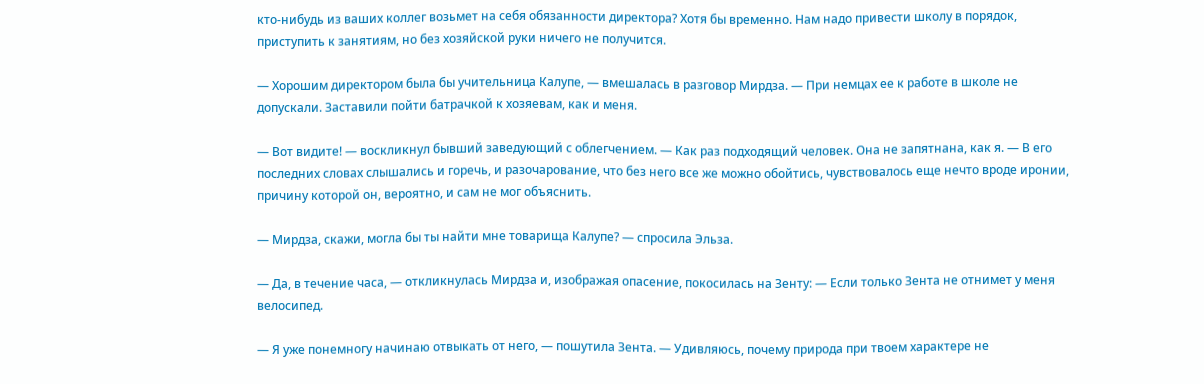кто-нибудь из ваших коллег возьмет на себя обязанности директора? Хотя бы временно. Нам надо привести школу в порядок, приступить к занятиям, но без хозяйской руки ничего не получится.

— Хорошим директором была бы учительница Калупе, — вмешалась в разговор Мирдза. — При немцах ее к работе в школе не допускали. Заставили пойти батрачкой к хозяевам, как и меня.

— Вот видите! — воскликнул бывший заведующий с облегчением. — Как раз подходящий человек. Она не запятнана, как я. — В его последних словах слышались и горечь, и разочарование, что без него все же можно обойтись, чувствовалось еще нечто вроде иронии, причину которой он, вероятно, и сам не мог объяснить.

— Мирдза, скажи, могла бы ты найти мне товарища Калупе? — спросила Эльза.

— Да, в течение часа, — откликнулась Мирдза и, изображая опасение, покосилась на Зенту: — Если только Зента не отнимет у меня велосипед.

— Я уже понемногу начинаю отвыкать от него, — пошутила Зента. — Удивляюсь, почему природа при твоем характере не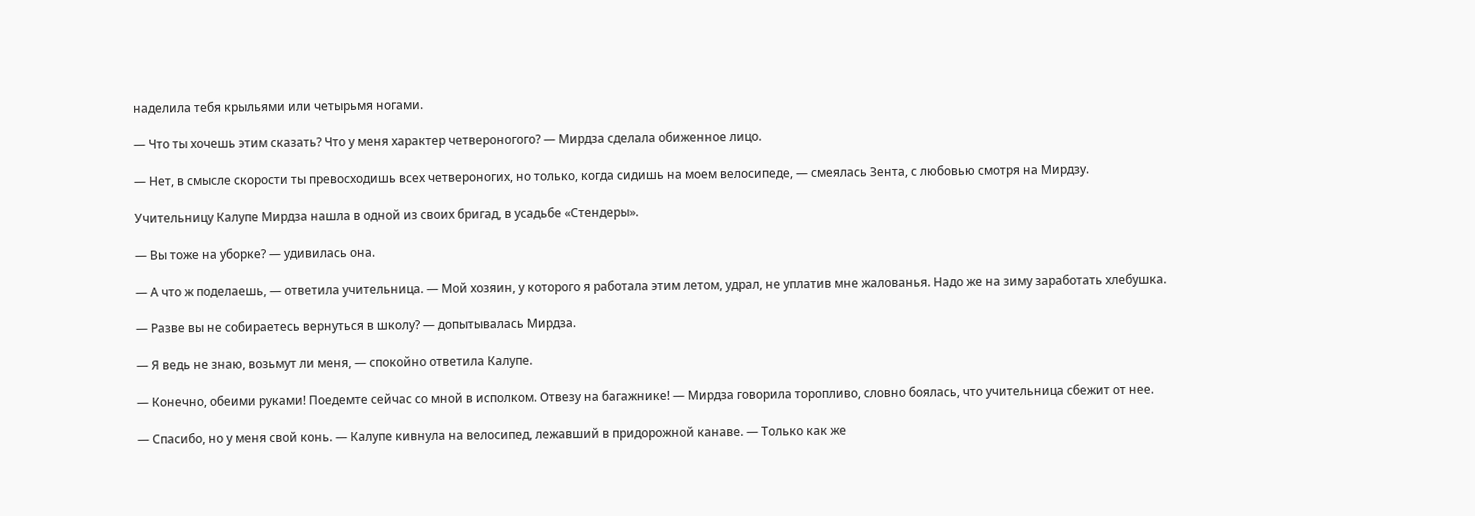наделила тебя крыльями или четырьмя ногами.

— Что ты хочешь этим сказать? Что у меня характер четвероногого? — Мирдза сделала обиженное лицо.

— Нет, в смысле скорости ты превосходишь всех четвероногих, но только, когда сидишь на моем велосипеде, — смеялась Зента, с любовью смотря на Мирдзу.

Учительницу Калупе Мирдза нашла в одной из своих бригад, в усадьбе «Стендеры».

— Вы тоже на уборке? — удивилась она.

— А что ж поделаешь, — ответила учительница. — Мой хозяин, у которого я работала этим летом, удрал, не уплатив мне жалованья. Надо же на зиму заработать хлебушка.

— Разве вы не собираетесь вернуться в школу? — допытывалась Мирдза.

— Я ведь не знаю, возьмут ли меня, — спокойно ответила Калупе.

— Конечно, обеими руками! Поедемте сейчас со мной в исполком. Отвезу на багажнике! — Мирдза говорила торопливо, словно боялась, что учительница сбежит от нее.

— Спасибо, но у меня свой конь. — Калупе кивнула на велосипед, лежавший в придорожной канаве. — Только как же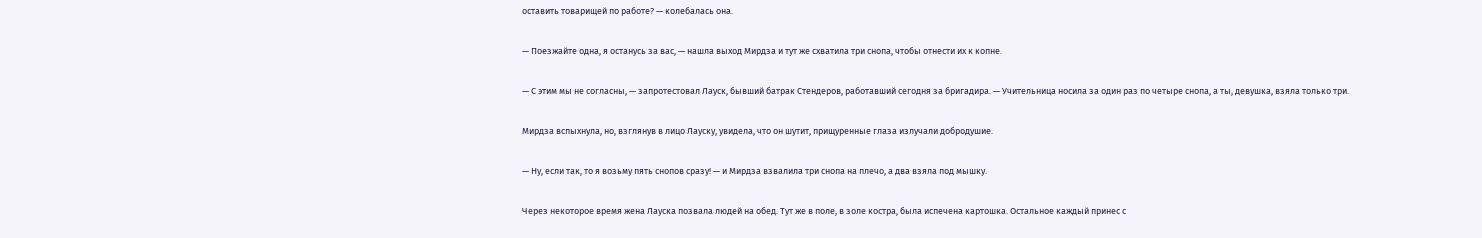оставить товарищей по работе? — колебалась она.

— Поезжайте одна, я останусь за вас, — нашла выход Мирдза и тут же схватила три снопа, чтобы отнести их к копне.

— С этим мы не согласны, — запротестовал Лауск, бывший батрак Стендеров, работавший сегодня за бригадира. — Учительница носила за один раз по четыре снопа, а ты, девушка, взяла только три.

Мирдза вспыхнула, но, взглянув в лицо Лауску, увидела, что он шутит, прищуренные глаза излучали добродушие.

— Ну, если так, то я возьму пять снопов сразу! — и Мирдза взвалила три снопа на плечо, а два взяла под мышку.

Через некоторое время жена Лауска позвала людей на обед. Тут же в поле, в золе костра, была испечена картошка. Остальное каждый принес с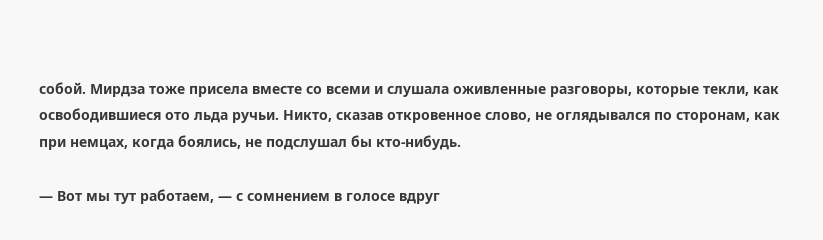собой. Мирдза тоже присела вместе со всеми и слушала оживленные разговоры, которые текли, как освободившиеся ото льда ручьи. Никто, сказав откровенное слово, не оглядывался по сторонам, как при немцах, когда боялись, не подслушал бы кто-нибудь.

— Вот мы тут работаем, — с сомнением в голосе вдруг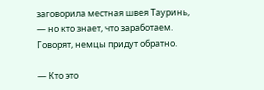заговорила местная швея Тауринь, — но кто знает, что заработаем. Говорят, немцы придут обратно.

— Кто это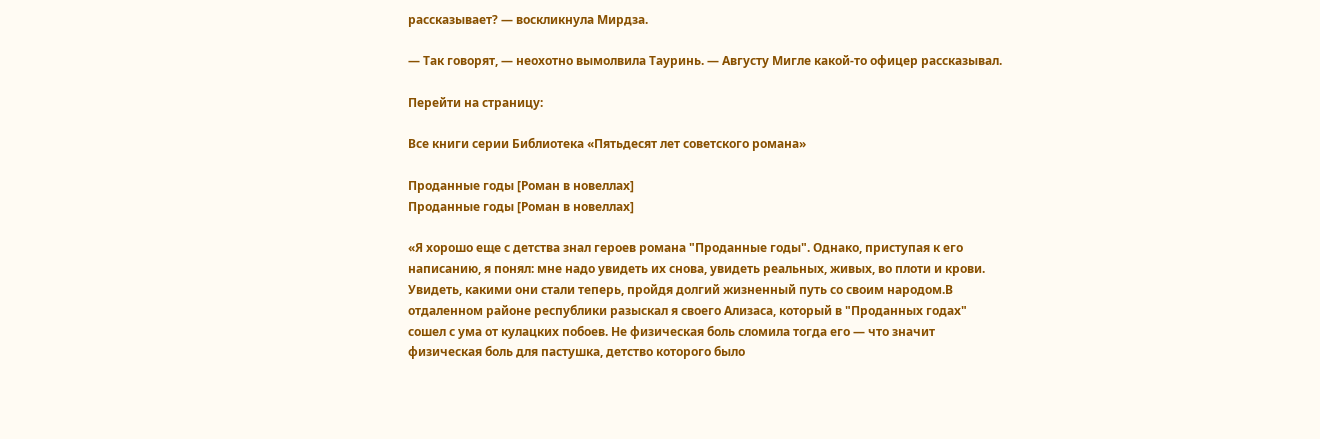рассказывает? — воскликнула Мирдза.

— Так говорят, — неохотно вымолвила Тауринь. — Августу Мигле какой-то офицер рассказывал.

Перейти на страницу:

Все книги серии Библиотека «Пятьдесят лет советского романа»

Проданные годы [Роман в новеллах]
Проданные годы [Роман в новеллах]

«Я хорошо еще с детства знал героев романа "Проданные годы". Однако, приступая к его написанию, я понял: мне надо увидеть их снова, увидеть реальных, живых, во плоти и крови. Увидеть, какими они стали теперь, пройдя долгий жизненный путь со своим народом.В отдаленном районе республики разыскал я своего Ализаса, который в "Проданных годах" сошел с ума от кулацких побоев. Не физическая боль сломила тогда его — что значит физическая боль для пастушка, детство которого было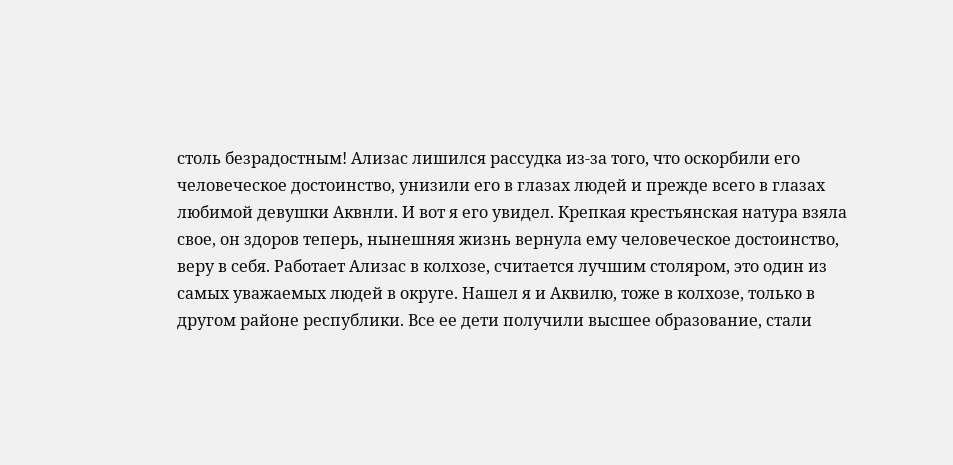столь безрадостным! Ализас лишился рассудка из-за того, что оскорбили его человеческое достоинство, унизили его в глазах людей и прежде всего в глазах любимой девушки Аквнли. И вот я его увидел. Крепкая крестьянская натура взяла свое, он здоров теперь, нынешняя жизнь вернула ему человеческое достоинство, веру в себя. Работает Ализас в колхозе, считается лучшим столяром, это один из самых уважаемых людей в округе. Нашел я и Аквилю, тоже в колхозе, только в другом районе республики. Все ее дети получили высшее образование, стали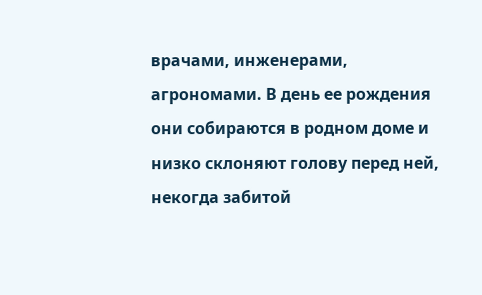врачами, инженерами, агрономами. В день ее рождения они собираются в родном доме и низко склоняют голову перед ней, некогда забитой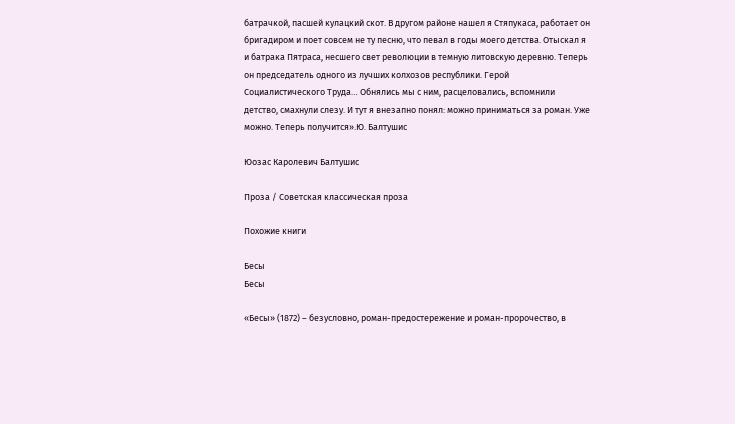батрачкой, пасшей кулацкий скот. В другом районе нашел я Стяпукаса, работает он бригадиром и поет совсем не ту песню, что певал в годы моего детства. Отыскал я и батрака Пятраса, несшего свет революции в темную литовскую деревню. Теперь он председатель одного из лучших колхозов республики. Герой Социалистического Труда… Обнялись мы с ним, расцеловались, вспомнили детство, смахнули слезу. И тут я внезапно понял: можно приниматься за роман. Уже можно. Теперь получится».Ю. Балтушис

Юозас Каролевич Балтушис

Проза / Советская классическая проза

Похожие книги

Бесы
Бесы

«Бесы» (1872) – безусловно, роман-предостережение и роман-пророчество, в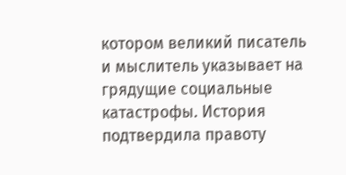котором великий писатель и мыслитель указывает на грядущие социальные катастрофы. История подтвердила правоту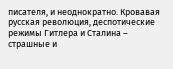писателя, и неоднократно. Кровавая русская революция, деспотические режимы Гитлера и Сталина – страшные и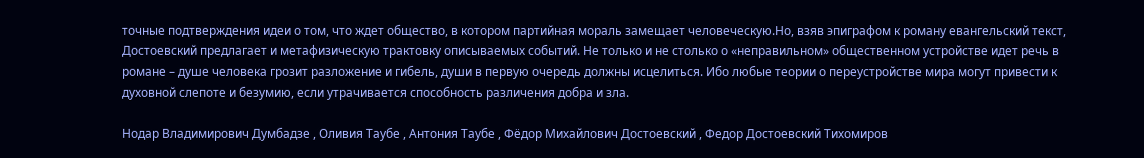точные подтверждения идеи о том, что ждет общество, в котором партийная мораль замещает человеческую.Но, взяв эпиграфом к роману евангельский текст, Достоевский предлагает и метафизическую трактовку описываемых событий. Не только и не столько о «неправильном» общественном устройстве идет речь в романе – душе человека грозит разложение и гибель, души в первую очередь должны исцелиться. Ибо любые теории о переустройстве мира могут привести к духовной слепоте и безумию, если утрачивается способность различения добра и зла.

Нодар Владимирович Думбадзе , Оливия Таубе , Антония Таубе , Фёдор Михайлович Достоевский , Федор Достоевский Тихомиров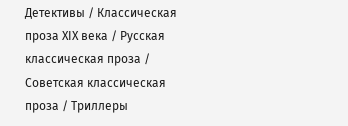Детективы / Классическая проза ХIX века / Русская классическая проза / Советская классическая проза / Триллеры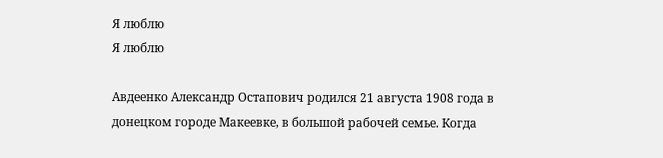Я люблю
Я люблю

Авдеенко Александр Остапович родился 21 августа 1908 года в донецком городе Макеевке, в большой рабочей семье. Когда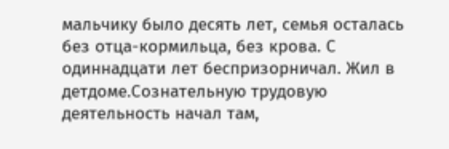мальчику было десять лет, семья осталась без отца-кормильца, без крова. С одиннадцати лет беспризорничал. Жил в детдоме.Сознательную трудовую деятельность начал там,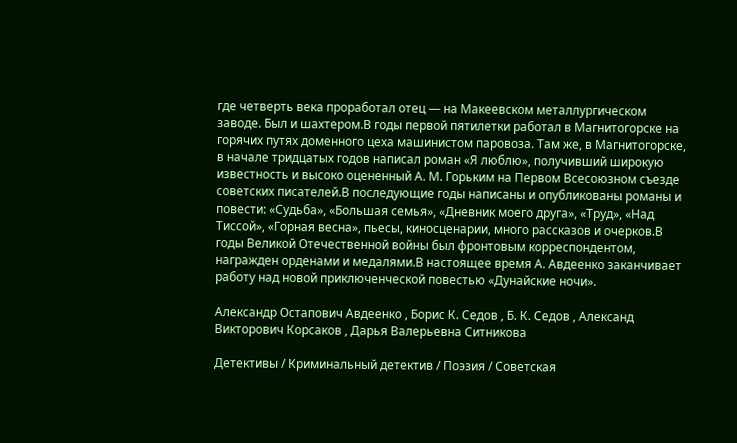где четверть века проработал отец — на Макеевском металлургическом заводе. Был и шахтером.В годы первой пятилетки работал в Магнитогорске на горячих путях доменного цеха машинистом паровоза. Там же, в Магнитогорске, в начале тридцатых годов написал роман «Я люблю», получивший широкую известность и высоко оцененный А. М. Горьким на Первом Всесоюзном съезде советских писателей.В последующие годы написаны и опубликованы романы и повести: «Судьба», «Большая семья», «Дневник моего друга», «Труд», «Над Тиссой», «Горная весна», пьесы, киносценарии, много рассказов и очерков.В годы Великой Отечественной войны был фронтовым корреспондентом, награжден орденами и медалями.В настоящее время А. Авдеенко заканчивает работу над новой приключенческой повестью «Дунайские ночи».

Александр Остапович Авдеенко , Борис К. Седов , Б. К. Седов , Александ Викторович Корсаков , Дарья Валерьевна Ситникова

Детективы / Криминальный детектив / Поэзия / Советская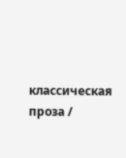классическая проза /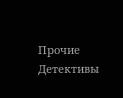Прочие Детективы